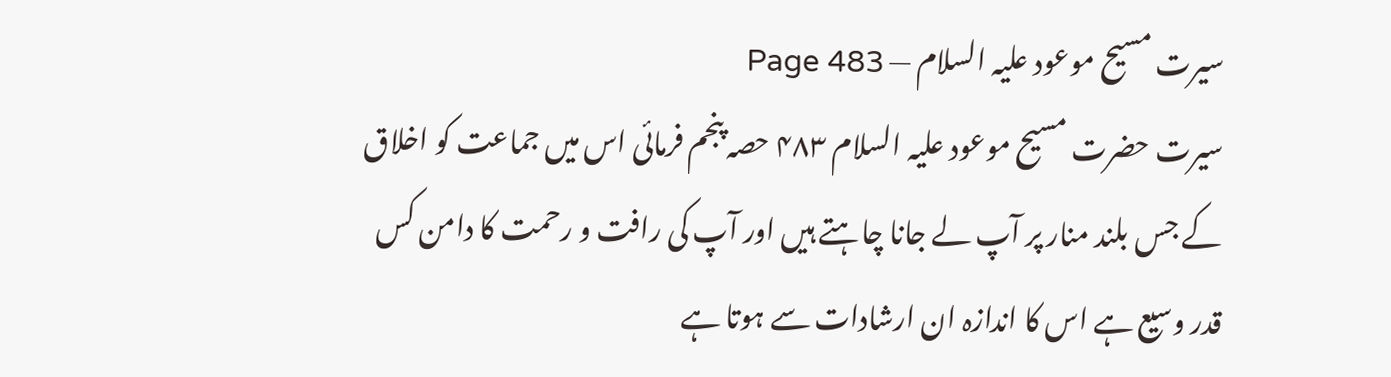سیرت مسیح موعود علیہ السلام — Page 483
سیرت حضرت مسیح موعود علیہ السلام ۴۸۳ حصہ پنجم فرمائی اس میں جماعت کو اخلاق کے جس بلند منار پر آپ لے جانا چاہتے ہیں اور آپ کی رافت و رحمت کا دامن کس قدر وسیع ہے اس کا اندازہ ان ارشادات سے ہوتا ہے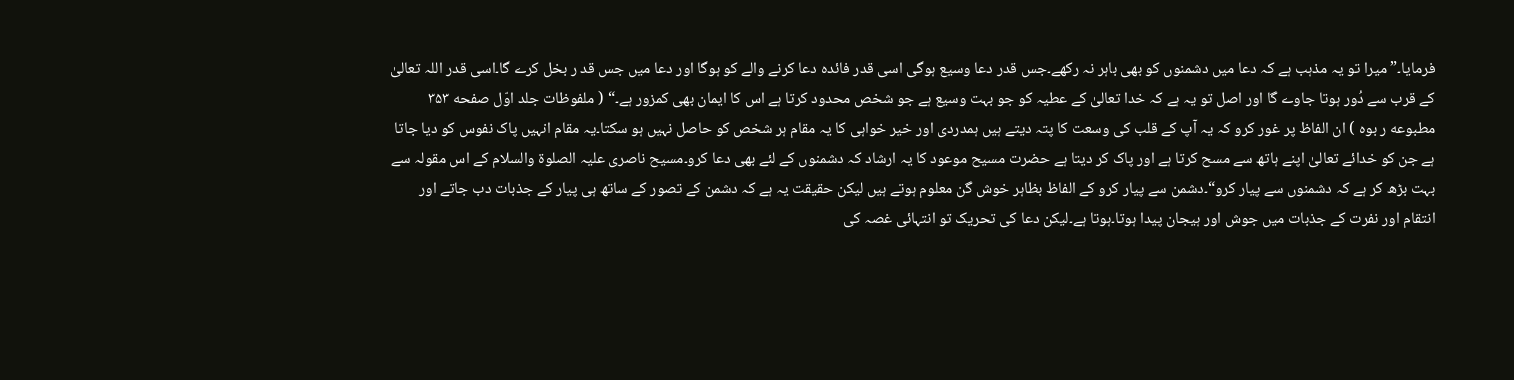فرمایا۔” میرا تو یہ مذہب ہے کہ دعا میں دشمنوں کو بھی باہر نہ رکھے۔جس قدر دعا وسیع ہوگی اسی قدر فائدہ دعا کرنے والے کو ہوگا اور دعا میں جس قد ر بخل کرے گا۔اسی قدر اللہ تعالیٰ کے قرب سے دُور ہوتا جاوے گا اور اصل تو یہ ہے کہ خدا تعالیٰ کے عطیہ کو جو بہت وسیع ہے جو شخص محدود کرتا ہے اس کا ایمان بھی کمزور ہے۔“ ( ملفوظات جلد اوّل صفحه ۳۵۳ مطبوعه ر بوه ) ان الفاظ پر غور کرو کہ یہ آپ کے قلب کی وسعت کا پتہ دیتے ہیں ہمدردی اور خیر خواہی کا یہ مقام ہر شخص کو حاصل نہیں ہو سکتا۔یہ مقام انہیں پاک نفوس کو دیا جاتا ہے جن کو خدائے تعالیٰ اپنے ہاتھ سے مسح کرتا ہے اور پاک کر دیتا ہے حضرت مسیح موعود کا یہ ارشاد کہ دشمنوں کے لئے بھی دعا کرو۔مسیح ناصری علیہ الصلوۃ والسلام کے اس مقولہ سے بہت بڑھ کر ہے کہ دشمنوں سے پیار کرو“۔دشمن سے پیار کرو کے الفاظ بظاہر خوش گن معلوم ہوتے ہیں لیکن حقیقت یہ ہے کہ دشمن کے تصور کے ساتھ ہی پیار کے جذبات دب جاتے اور انتقام اور نفرت کے جذبات میں جوش اور ہیجان پیدا ہوتا۔ہوتا ہے۔لیکن دعا کی تحریک تو انتہائی غصہ کی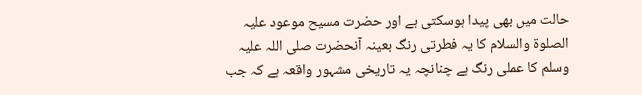حالت میں بھی پیدا ہوسکتی ہے اور حضرت مسیح موعود علیہ الصلوۃ والسلام کا یہ فطرتی رنگ بعینہ آنحضرت صلی اللہ علیہ وسلم کا عملی رنگ ہے چنانچہ یہ تاریخی مشہور واقعہ ہے کہ جب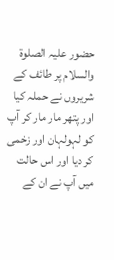حضور علیہ الصلوۃ والسلام پر طائف کے شریروں نے حملہ کیا اور پتھر مار مار کر آپ کو لہولہان اور زخمی کر دیا اور اس حالت میں آپ نے ان کے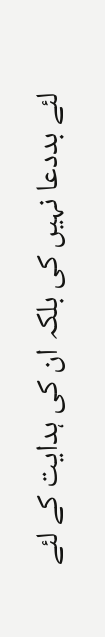لئے بددعا نہیں کی بلکہ ان کی ہدایت کے لئے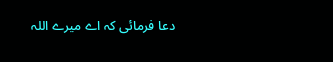دعا فرمائی کہ اے میرے اللہ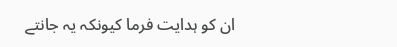ان کو ہدایت فرما کیونکہ یہ جانتے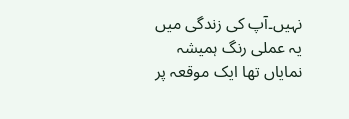نہیں۔آپ کی زندگی میں یہ عملی رنگ ہمیشہ نمایاں تھا ایک موقعہ پر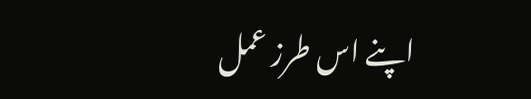اپنے اس طرز عمل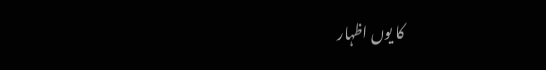کا یوں اظہار